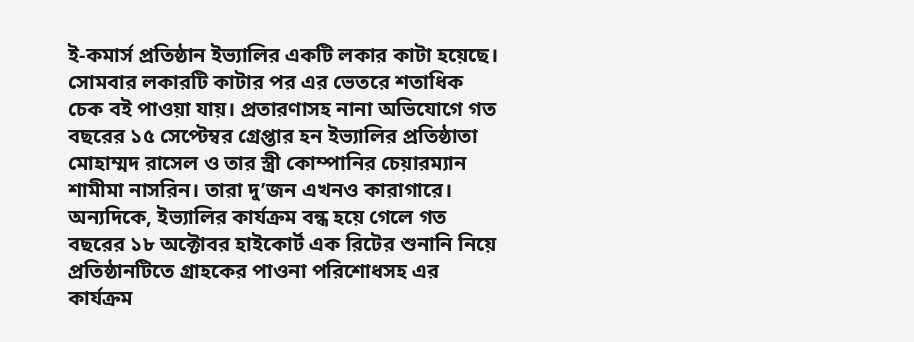ই-কমার্স প্রতিষ্ঠান ইভ্যালির একটি লকার কাটা হয়েছে। সোমবার লকারটি কাটার পর এর ভেতরে শতাধিক চেক বই পাওয়া যায়। প্রতারণাসহ নানা অভিযোগে গত বছরের ১৫ সেপ্টেম্বর গ্রেপ্তার হন ইভ্যালির প্রতিষ্ঠাতা মোহাম্মদ রাসেল ও তার স্ত্রী কোম্পানির চেয়ারম্যান শামীমা নাসরিন। তারা দু’জন এখনও কারাগারে। অন্যদিকে, ইভ্যালির কার্যক্রম বন্ধ হয়ে গেলে গত বছরের ১৮ অক্টোবর হাইকোর্ট এক রিটের শুনানি নিয়ে প্রতিষ্ঠানটিতে গ্রাহকের পাওনা পরিশোধসহ এর কার্যক্রম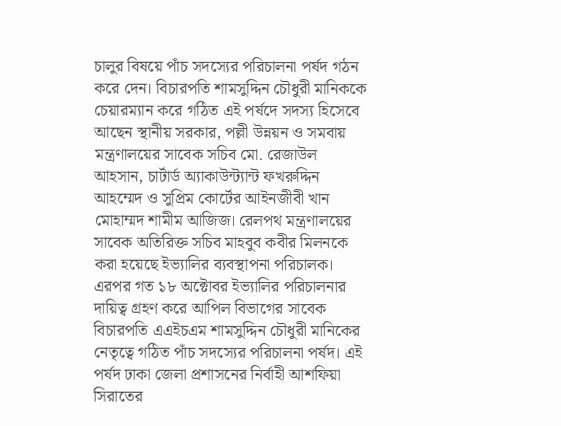চালুর বিষয়ে পাঁচ সদস্যের পরিচালনা পর্ষদ গঠন করে দেন। বিচারপতি শামসুদ্দিন চৌধুরী মানিককে চেয়ারম্যান করে গঠিত এই পর্ষদে সদস্য হিসেবে আছেন স্থানীয় সরকার, পল্লী উন্নয়ন ও সমবায় মন্ত্রণালয়ের সাবেক সচিব মো. রেজাউল আহসান, চার্টার্ড অ্যাকাউন্ট্যান্ট ফখরুদ্দিন আহম্মেদ ও সুপ্রিম কোর্টের আইনজীবী খান মোহাম্মদ শামীম আজিজ। রেলপথ মন্ত্রণালয়ের সাবেক অতিরিক্ত সচিব মাহবুব কবীর মিলনকে করা হয়েছে ইভ্যালির ব্যবস্থাপনা পরিচালক। এরপর গত ১৮ অক্টোবর ইভ্যালির পরিচালনার দায়িত্ব গ্রহণ করে আপিল বিভাগের সাবেক বিচারপতি এএইচএম শামসুদ্দিন চৌধুরী মানিকের নেতৃত্বে গঠিত পাঁচ সদস্যের পরিচালনা পর্ষদ। এই পর্ষদ ঢাকা জেলা প্রশাসনের নির্বাহী আশফিয়া সিরাতের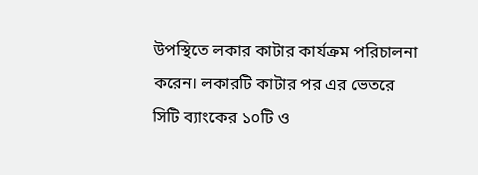উপস্থিতে লকার কাটার কার্যক্রম পরিচালনা করেন। লকারটি কাটার পর এর ভেতরে সিটি ব্যাংকের ১০টি ও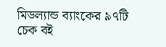মিডল্যান্ড ব্যাংকের ৯৭টি চেক বই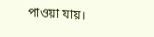পাওয়া যায়।